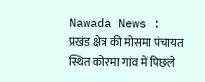Nawada News : प्रखंड क्षेत्र की मोसमा पंचायत स्थित कोरमा गांव में पिछले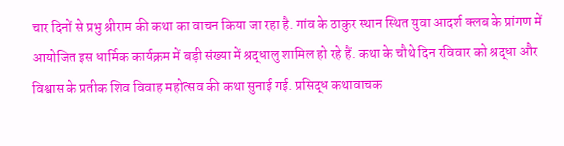चार दिनों से प्रभु श्रीराम की कथा का वाचन किया जा रहा है. गांव के ठाकुर स्थान स्थित युवा आदर्श क्लब के प्रांगण में आयोजित इस धार्मिक कार्यक्रम में बड़ी संख्या में श्रद्धालु शामिल हो रहे हैं. कथा के चौथे दिन रविवार को श्रद्धा और विश्वास के प्रतीक शिव विवाह महोत्सव की कथा सुनाई गई. प्रसिद्ध कथावाचक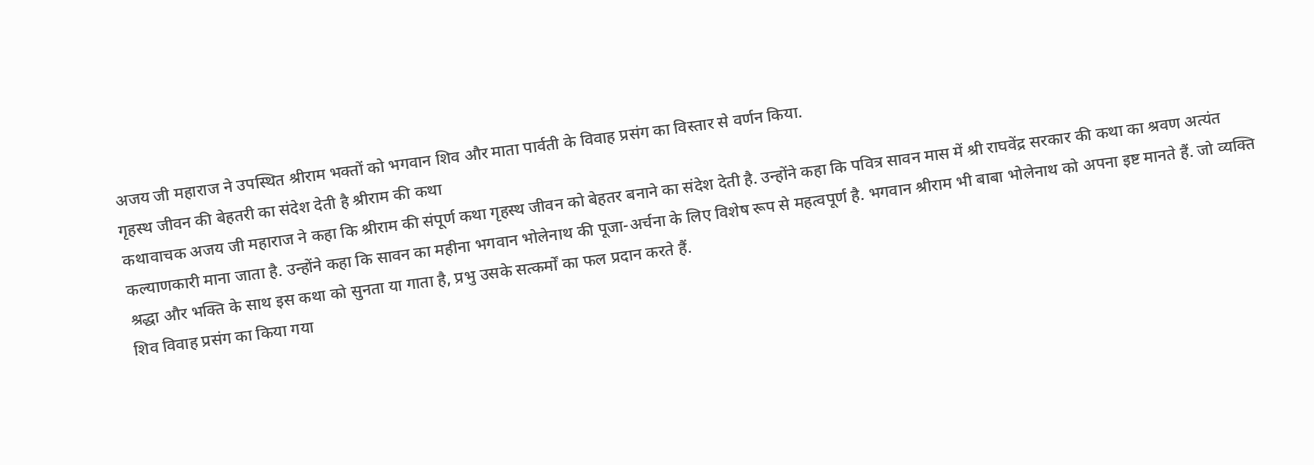अजय जी महाराज ने उपस्थित श्रीराम भक्तों को भगवान शिव और माता पार्वती के विवाह प्रसंग का विस्तार से वर्णन किया.
गृहस्थ जीवन की बेहतरी का संदेश देती है श्रीराम की कथा
कथावाचक अजय जी महाराज ने कहा कि श्रीराम की संपूर्ण कथा गृहस्थ जीवन को बेहतर बनाने का संदेश देती है. उन्होंने कहा कि पवित्र सावन मास में श्री राघवेंद्र सरकार की कथा का श्रवण अत्यंत कल्याणकारी माना जाता है. उन्होंने कहा कि सावन का महीना भगवान भोलेनाथ की पूजा-अर्चना के लिए विशेष रूप से महत्वपूर्ण है. भगवान श्रीराम भी बाबा भोलेनाथ को अपना इष्ट मानते हैं. जो व्यक्ति श्रद्धा और भक्ति के साथ इस कथा को सुनता या गाता है, प्रभु उसके सत्कर्मों का फल प्रदान करते हैं.
शिव विवाह प्रसंग का किया गया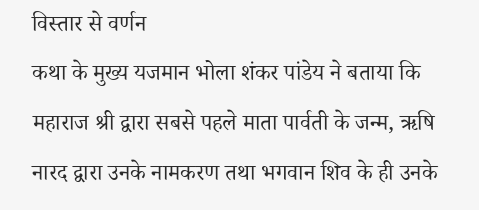विस्तार से वर्णन
कथा के मुख्य यजमान भोला शंकर पांडेय ने बताया कि महाराज श्री द्वारा सबसे पहले माता पार्वती के जन्म, ऋषि नारद द्वारा उनके नामकरण तथा भगवान शिव के ही उनके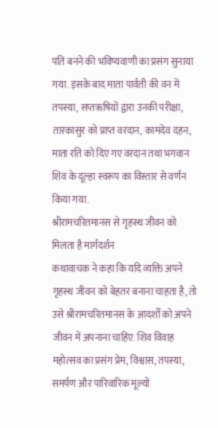पति बनने की भविष्यवाणी का प्रसंग सुनाया गया. इसके बाद माता पार्वती की वन में तपस्या, सप्तऋषियों द्वारा उनकी परीक्षा, तारकासुर को प्राप्त वरदान, कामदेव दहन, माता रति को दिए गए वरदान तथा भगवान शिव के दूल्हा स्वरूप का विस्तार से वर्णन किया गया.
श्रीरामचरितमानस से गृहस्थ जीवन को मिलता है मार्गदर्शन
कथावाचक ने कहा कि यदि व्यक्ति अपने गृहस्थ जीवन को बेहतर बनाना चाहता है, तो उसे श्रीरामचरितमानस के आदर्शों को अपने जीवन में अपनाना चाहिए. शिव विवाह महोत्सव का प्रसंग प्रेम, विश्वास, तपस्या, समर्पण और पारिवारिक मूल्यों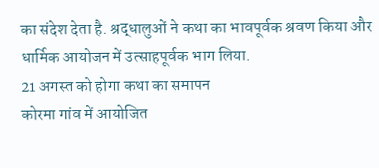का संदेश देता है. श्रद्धालुओं ने कथा का भावपूर्वक श्रवण किया और धार्मिक आयोजन में उत्साहपूर्वक भाग लिया.
21 अगस्त को होगा कथा का समापन
कोरमा गांव में आयोजित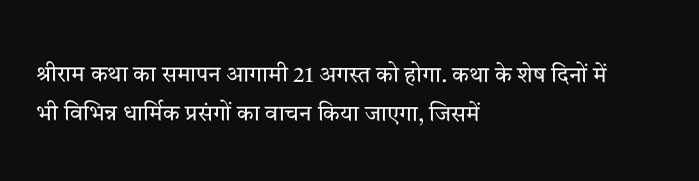श्रीराम कथा का समापन आगामी 21 अगस्त को होगा. कथा के शेष दिनों में भी विभिन्न धार्मिक प्रसंगों का वाचन किया जाएगा, जिसमें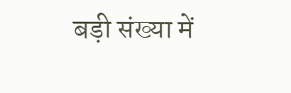बड़ी संख्या में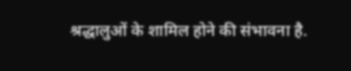श्रद्धालुओं के शामिल होने की संभावना है.